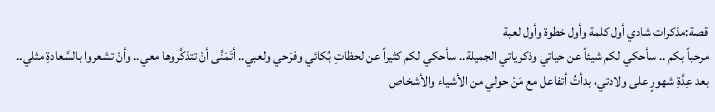قصة:مذكرات شادي أول كلمة وأول خطوة وأول لعبة
مرحباً بكم .. سأحكي لكم شيئاً عن حياتي وذكرياتي الجميلة.. سأحكي لكم كثيراً عن لحظاتِ بُكائي وفرَحي ولعبي.. أتَمَنَّى أنْ تتذكَّروها معي.. وأنْ تشعروا بالسَّعادةِ مثلي..
بعد عِدَّةِ شهورٍ على ولادتي، بدأتُ أتفاعل مع مَنْ حولي من الأشياء والأشخاص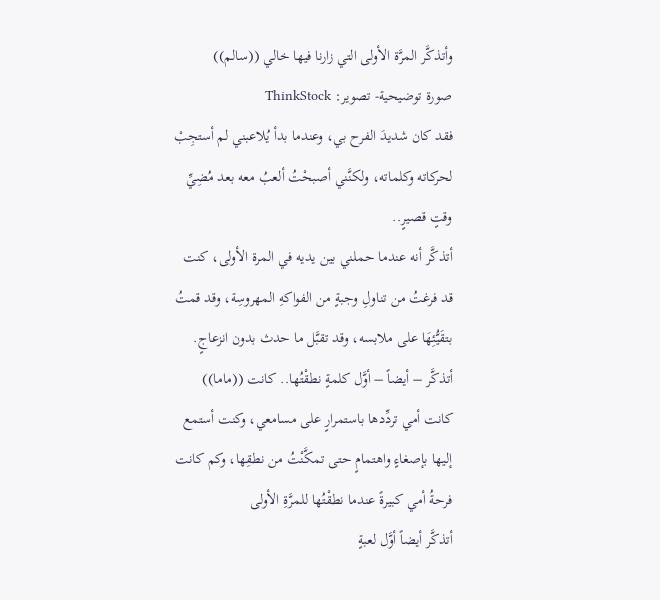وأتذكَّر المرَّة الأولى التي زارنا فيها خالي ((سالم))
صورة توضيحية- تصوير: ThinkStock
فقد كان شديدَ الفرح بي، وعندما بدأ يُلاعبني لم أستجِبْ لحركاته وكلماته، ولكنَّني أصبحْتُ ألعبُ معه بعد مُضِيِّ وقتٍ قصيرٍ..
أتذكَّر أنه عندما حملني بين يديه في المرة الأولى، كنت قد فرغتُ من تناولِ وجبةٍ من الفواكهِ المهروسِة، وقد قمتُ بتقَيُّئِهَا على ملابسه، وقد تقبَّل ما حدث بدون انزعاجٍ.
أتذكَّر – أيضاً – أوَّل كلمةٍ نطقْتُها.. كانت ((ماما))
كانت أمي تردِّدها باستمرارٍ على مسامعي، وكنت أستمع إليها بإصغاءٍ واهتمامٍ حتى تمكَّنْتُ من نطقِها، وكم كانت فرحةُ أمي كبيرةً عندما نطقْتُها للمرَّةِ الأولى
أتذكَّر أيضاً أوَّل لعبةٍ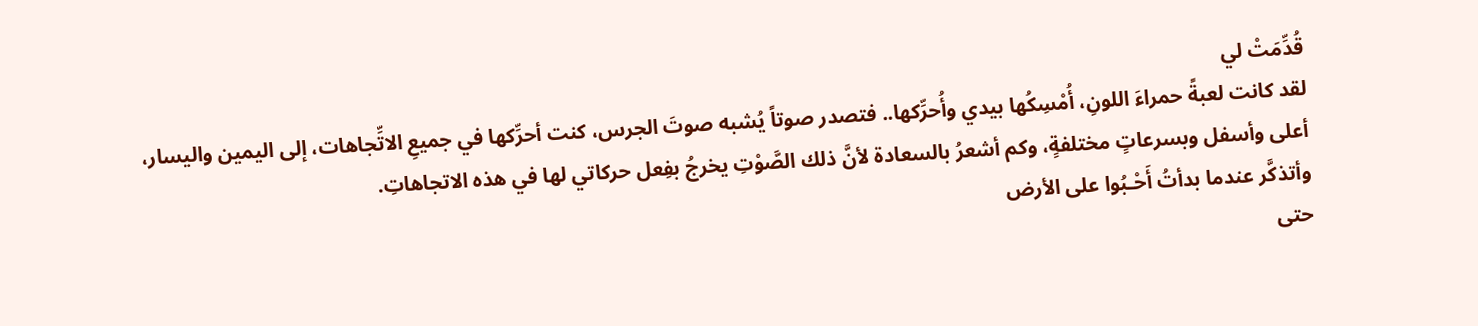قُدِّمَتْ لي
لقد كانت لعبةً حمراءَ اللونِ، أُمْسِكُها بيدي وأُحرِّكها.. فتصدر صوتاً يُشبه صوتَ الجرس، كنت أحرِّكها في جميعِ الاتِّجاهات، إلى اليمين واليسار، أعلى وأسفل وبسرعاتٍ مختلفةٍ، وكم أشعرُ بالسعادة لأنَّ ذلك الصَّوْتِ يخرجُ بفِعل حركاتي لها في هذه الاتجاهاتِ.
وأتذكَّر عندما بدأتُ أَحْـبُوا على الأرض
حتى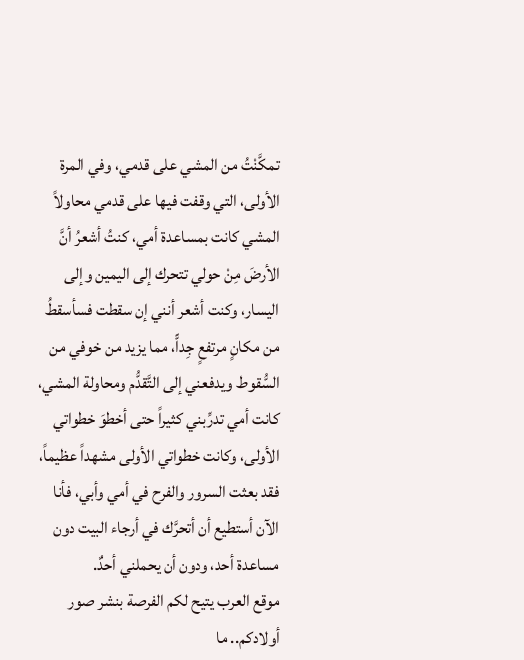تمكَّنْتُ من المشي على قدمي، وفي المرة الأولى، التي وقفت فيها على قدمي محاولاً المشي كانت بمساعدة أمي، كنتُ أشعرُ أنَّ الأرضَ مِنْ حولي تتحرك إلى اليمين وإلى اليسار، وكنت أشعر أنني إن سقطت فسأسقطُ من مكانٍ مرتفعٍ جِداًّ، مما يزيد من خوفي من السُّقوط ويدفعني إلى التَّقدُّم ومحاولة المشي، كانت أمي تدرِّبني كثيراً حتى أخطوَ خطواتي الأولى، وكانت خطواتي الأولى مشهداً عظيماً، فقد بعثت السرور والفرح في أمي وأبي، فأنا الآن أستطيع أن أتحرَّك في أرجاء البيت دون مساعدة أحد، ودون أن يحملني أحدٌ.
موقع العرب يتيح لكم الفرصة بنشر صور أولادكم.. ما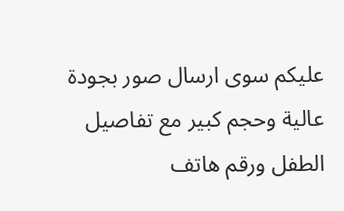عليكم سوى ارسال صور بجودة عالية وحجم كبير مع تفاصيل الطفل ورقم هاتف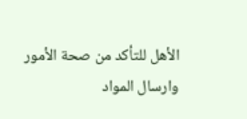الأهل للتأكد من صحة الأمور وارسال المواد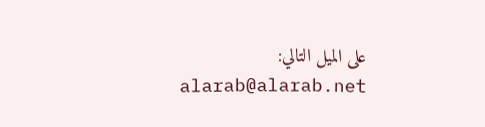على الميل التالي: alarab@alarab.net